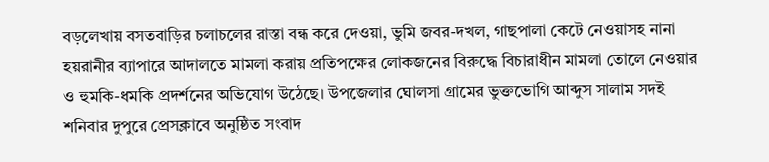বড়লেখায় বসতবাড়ির চলাচলের রাস্তা বন্ধ করে দেওয়া, ভুমি জবর-দখল, গাছপালা কেটে নেওয়াসহ নানা হয়রানীর ব্যাপারে আদালতে মামলা করায় প্রতিপক্ষের লোকজনের বিরুদ্ধে বিচারাধীন মামলা তোলে নেওয়ার ও হুমকি-ধমকি প্রদর্শনের অভিযোগ উঠেছে। উপজেলার ঘোলসা গ্রামের ভুক্তভোগি আব্দুস সালাম সদই শনিবার দুপুরে প্রেসক্লাবে অনুষ্ঠিত সংবাদ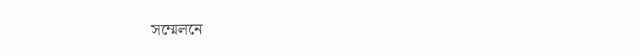সম্মেলনে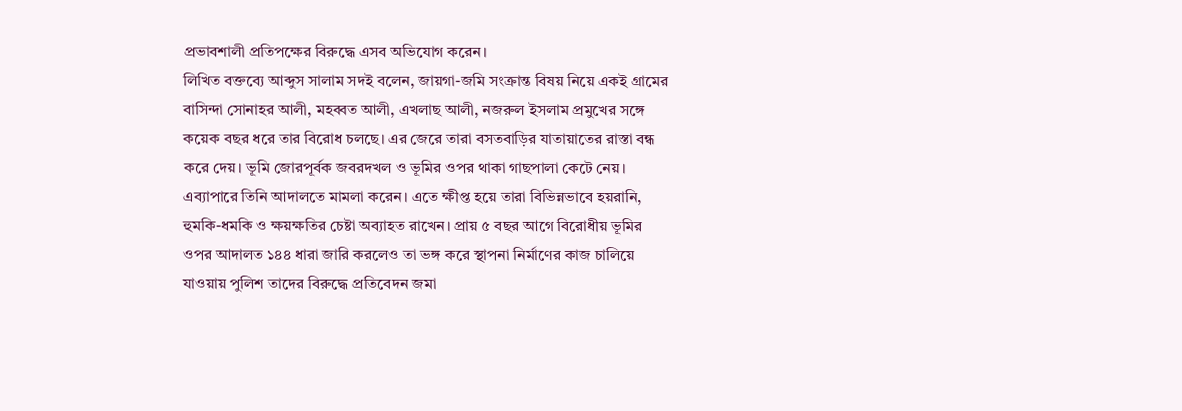প্রভাবশালী প্রতিপক্ষের বিরুদ্ধে এসব অভিযোগ করেন।
লিখিত বক্তব্যে আব্দুস সালাম সদই বলেন, জায়গা-জমি সংক্রান্ত বিষয় নিয়ে একই গ্রামের বাসিন্দা সোনাহর আলী, মহব্বত আলী, এখলাছ আলী, নজরুল ইসলাম প্রমুখের সঙ্গে কয়েক বছর ধরে তার বিরোধ চলছে। এর জেরে তারা বসতবাড়ির যাতায়াতের রাস্তা বন্ধ করে দেয়। ভূমি জোরপূর্বক জবরদখল ও ভূমির ওপর থাকা গাছপালা কেটে নেয়। এব্যাপারে তিনি আদালতে মামলা করেন। এতে ক্ষীপ্ত হয়ে তারা বিভিন্নভাবে হয়রানি, হুমকি-ধমকি ও ক্ষয়ক্ষতির চেষ্টা অব্যাহত রাখেন। প্রায় ৫ বছর আগে বিরোধীয় ভূমির ওপর আদালত ১৪৪ ধারা জারি করলেও তা ভঙ্গ করে স্থাপনা নির্মাণের কাজ চালিয়ে যাওয়ায় পুলিশ তাদের বিরুদ্ধে প্রতিবেদন জমা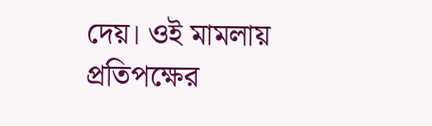দেয়। ওই মামলায় প্রতিপক্ষের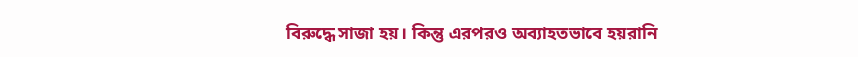বিরুদ্ধে সাজা হয়। কিন্তু এরপরও অব্যাহতভাবে হয়রানি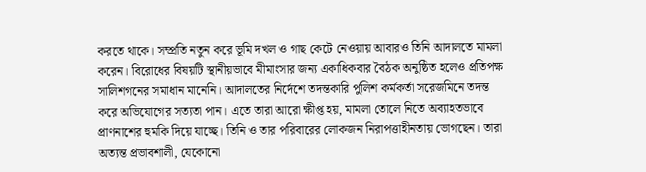করতে থাকে। সম্প্রতি নতুন করে ভূমি দখল ও গাছ কেটে নেওয়ায় আবারও তিনি আদালতে মামলা করেন। বিরোধের বিষয়টি স্থানীয়ভাবে মীমাংসার জন্য একাধিকবার বৈঠক অনুষ্ঠিত হলেও প্রতিপক্ষ সালিশগনের সমাধান মানেনি। আদালতের নির্দেশে তদন্তকারি পুলিশ কর্মকর্তা সরেজমিনে তদন্ত করে অভিযোগের সত্যতা পান। এতে তারা আরো ক্ষীপ্ত হয়, মামলা তোলে নিতে অব্যাহতভাবে প্রাণনাশের হুমকি দিয়ে যাচ্ছে। তিনি ও তার পরিবারের লোকজন নিরাপত্তাহীনতায় ভোগছেন। তারা অত্যন্ত প্রভাবশালী, যেকোনো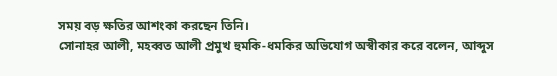সময় বড় ক্ষতির আশংকা করছেন তিনি।
সোনাহর আলী, মহব্বত আলী প্রমুখ হুমকি-ধমকির অভিযোগ অস্বীকার করে বলেন, আব্দুস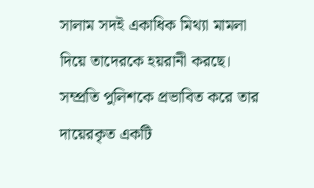সালাম সদই একাধিক মিথ্যা মামলা দিয়ে তাদেরকে হয়রানী করছে। সম্প্রতি পুলিশকে প্রভাবিত করে তার দায়েরকৃত একটি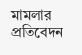মামলার প্রতিবেদন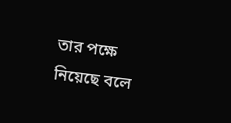তার পক্ষে নিয়েছে বলে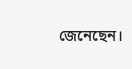জেনেছেন।